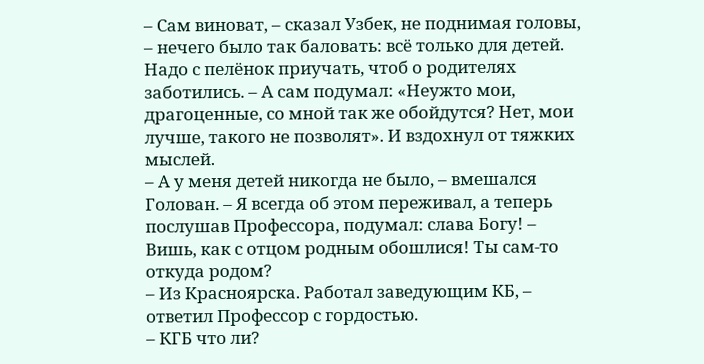– Сам виноват, – сказал Узбек, не поднимая головы, – нечего было так баловать: всё только для детей. Надо с пелёнок приучать, чтоб о родителях заботились. – А сам подумал: «Неужто мои, драгоценные, со мной так же обойдутся? Нет, мои лучше, такого не позволят». И вздохнул от тяжких мыслей.
– А у меня детей никогда не было, – вмешался Голован. – Я всегда об этом переживал, а теперь послушав Профессора, подумал: слава Богу! – Вишь, как с отцом родным обошлися! Ты сам-то откуда родом?
– Из Красноярска. Работал заведующим КБ, – ответил Профессор с гордостью.
– КГБ что ли?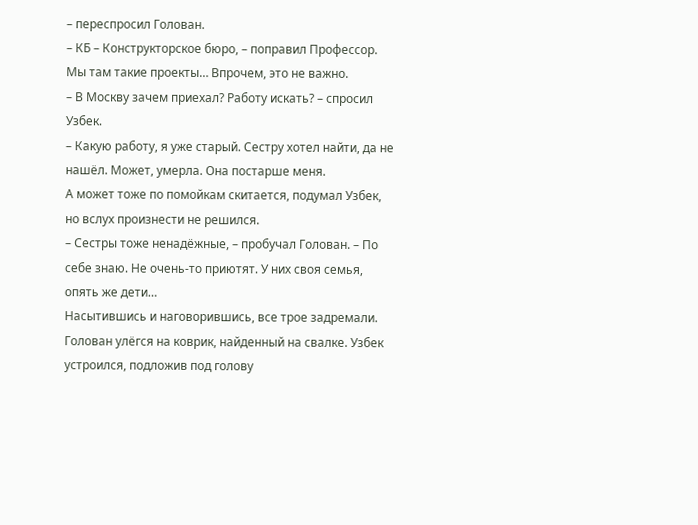– переспросил Голован.
– КБ – Конструкторское бюро, – поправил Профессор. Мы там такие проекты… Впрочем, это не важно.
– В Москву зачем приехал? Работу искать? – спросил Узбек.
– Какую работу, я уже старый. Сестру хотел найти, да не нашёл. Может, умерла. Она постарше меня.
А может тоже по помойкам скитается, подумал Узбек, но вслух произнести не решился.
– Сестры тоже ненадёжные, – пробучал Голован. – По себе знаю. Не очень-то приютят. У них своя семья, опять же дети…
Насытившись и наговорившись, все трое задремали. Голован улёгся на коврик, найденный на свалке. Узбек устроился, подложив под голову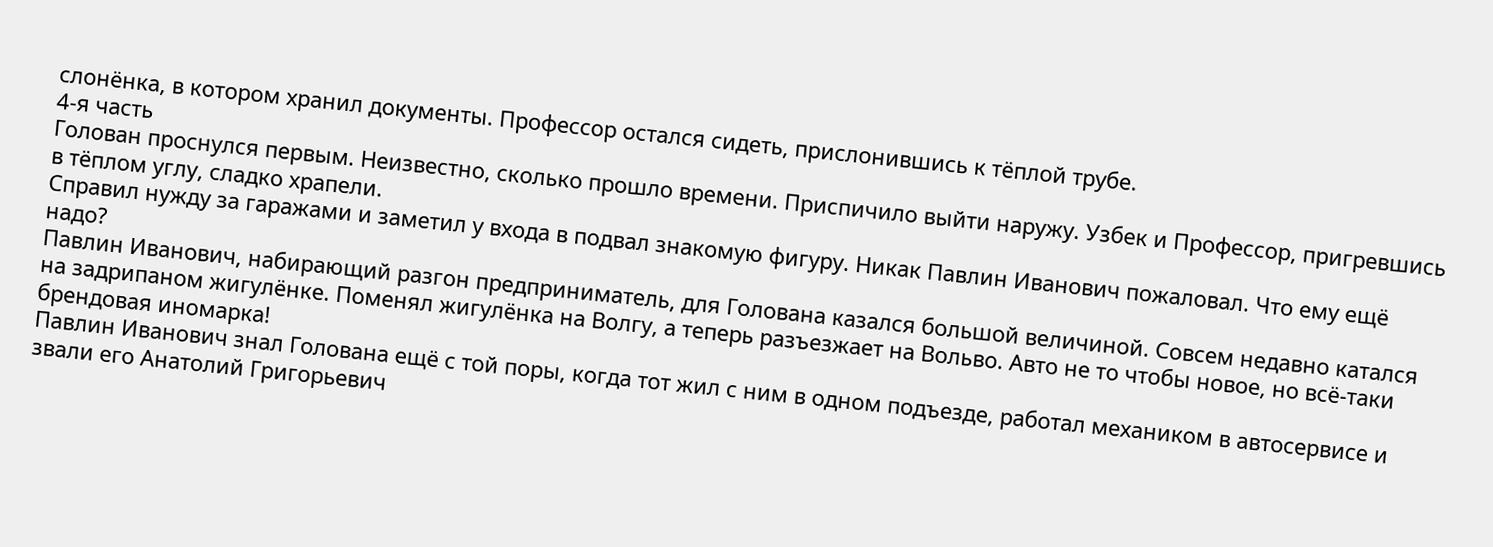слонёнка, в котором хранил документы. Профессор остался сидеть, прислонившись к тёплой трубе.
4-я часть
Голован проснулся первым. Неизвестно, сколько прошло времени. Приспичило выйти наружу. Узбек и Профессор, пригревшись в тёплом углу, сладко храпели.
Справил нужду за гаражами и заметил у входа в подвал знакомую фигуру. Никак Павлин Иванович пожаловал. Что ему ещё надо?
Павлин Иванович, набирающий разгон предприниматель, для Голована казался большой величиной. Совсем недавно катался на задрипаном жигулёнке. Поменял жигулёнка на Волгу, а теперь разъезжает на Вольво. Авто не то чтобы новое, но всё-таки брендовая иномарка!
Павлин Иванович знал Голована ещё с той поры, когда тот жил с ним в одном подъезде, работал механиком в автосервисе и звали его Анатолий Григорьевич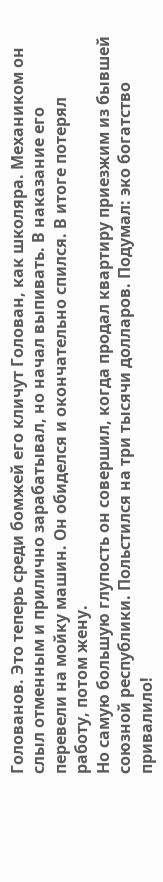Голованов. Это теперь среди бомжей его кличут Голован, как школяра. Механиком он слыл отменным и прилично зарабатывал, но начал выпивать. В наказание его перевели на мойку машин. Он обиделся и окончательно спился. В итоге потерял работу, потом жену.
Но самую большую глупость он совершил, когда продал квартиру приезжим из бывшей союзной республики. Польстился на три тысячи долларов. Подумал: эко богатство привалило!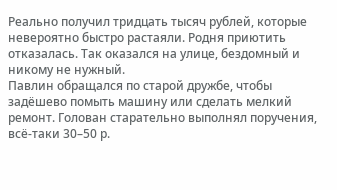Реально получил тридцать тысяч рублей, которые невероятно быстро растаяли. Родня приютить отказалась. Так оказался на улице, бездомный и никому не нужный.
Павлин обращался по старой дружбе, чтобы задёшево помыть машину или сделать мелкий ремонт. Голован старательно выполнял поручения, всё-таки 30–50 р.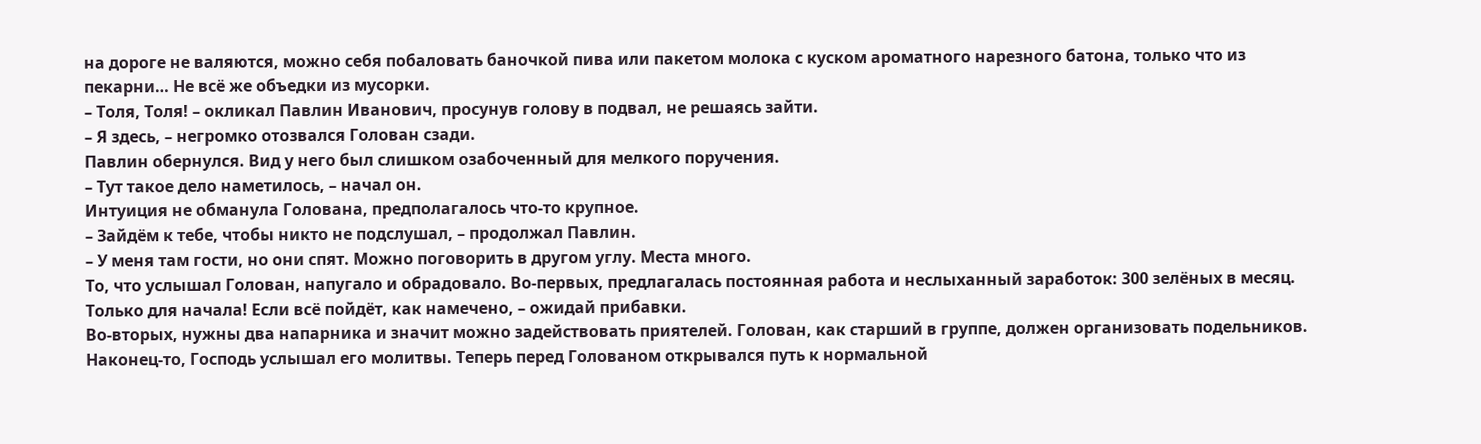на дороге не валяются, можно себя побаловать баночкой пива или пакетом молока с куском ароматного нарезного батона, только что из пекарни… Не всё же объедки из мусорки.
– Толя, Толя! – окликал Павлин Иванович, просунув голову в подвал, не решаясь зайти.
– Я здесь, – негромко отозвался Голован сзади.
Павлин обернулся. Вид у него был слишком озабоченный для мелкого поручения.
– Тут такое дело наметилось, – начал он.
Интуиция не обманула Голована, предполагалось что-то крупное.
– Зайдём к тебе, чтобы никто не подслушал, – продолжал Павлин.
– У меня там гости, но они спят. Можно поговорить в другом углу. Места много.
То, что услышал Голован, напугало и обрадовало. Во-первых, предлагалась постоянная работа и неслыханный заработок: 300 зелёных в месяц. Только для начала! Если всё пойдёт, как намечено, – ожидай прибавки.
Во-вторых, нужны два напарника и значит можно задействовать приятелей. Голован, как старший в группе, должен организовать подельников.
Наконец-то, Господь услышал его молитвы. Теперь перед Голованом открывался путь к нормальной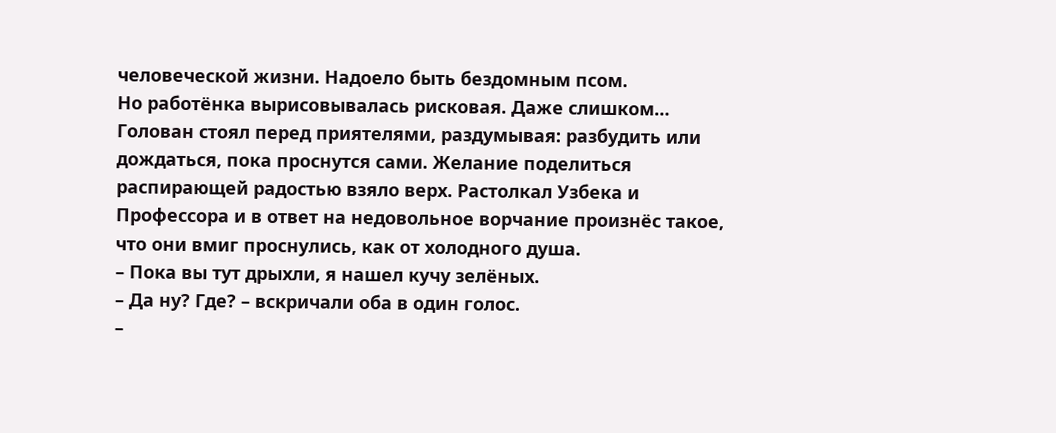человеческой жизни. Надоело быть бездомным псом.
Но работёнка вырисовывалась рисковая. Даже слишком…
Голован стоял перед приятелями, раздумывая: разбудить или дождаться, пока проснутся сами. Желание поделиться распирающей радостью взяло верх. Растолкал Узбека и Профессора и в ответ на недовольное ворчание произнёс такое, что они вмиг проснулись, как от холодного душа.
– Пока вы тут дрыхли, я нашел кучу зелёных.
– Да ну? Где? – вскричали оба в один голос.
–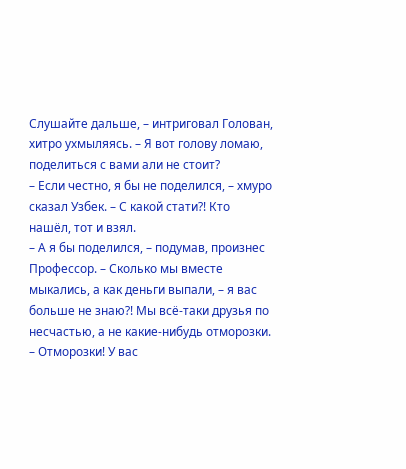Слушайте дальше, – интриговал Голован, хитро ухмыляясь. – Я вот голову ломаю, поделиться с вами али не стоит?
– Если честно, я бы не поделился, – хмуро сказал Узбек. – С какой стати?! Кто нашёл, тот и взял.
– А я бы поделился, – подумав, произнес Профессор. – Сколько мы вместе мыкались, а как деньги выпали, – я вас больше не знаю?! Мы всё-таки друзья по несчастью, а не какие-нибудь отморозки.
– Отморозки! У вас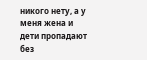никого нету, а у меня жена и дети пропадают без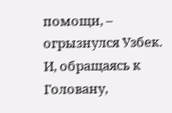помощи, – огрызнулся Узбек. И, обращаясь к Головану,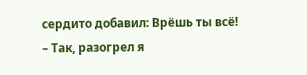сердито добавил: Врёшь ты всё!
– Так, разогрел я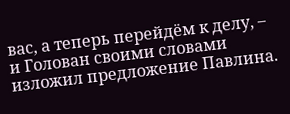вас, а теперь перейдём к делу, – и Голован своими словами изложил предложение Павлина.